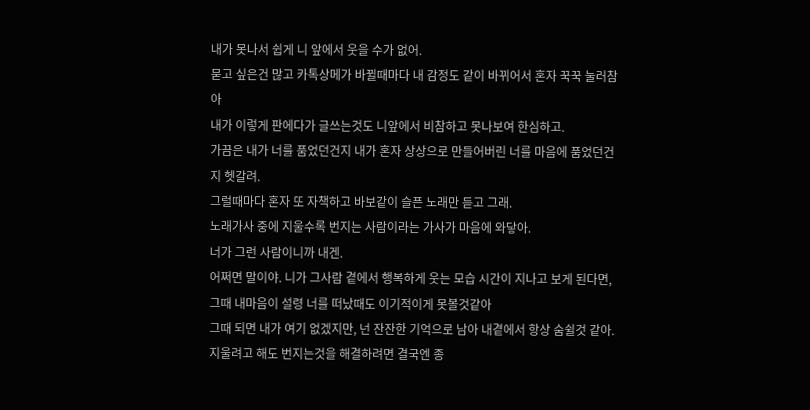내가 못나서 쉽게 니 앞에서 웃을 수가 없어.
묻고 싶은건 많고 카톡상메가 바뀔때마다 내 감정도 같이 바뀌어서 혼자 꾹꾹 눌러참아
내가 이렇게 판에다가 글쓰는것도 니앞에서 비참하고 못나보여 한심하고.
가끔은 내가 너를 품었던건지 내가 혼자 상상으로 만들어버린 너를 마음에 품었던건지 헷갈려.
그럴때마다 혼자 또 자책하고 바보같이 슬픈 노래만 듣고 그래.
노래가사 중에 지울수록 번지는 사람이라는 가사가 마음에 와닿아.
너가 그런 사람이니까 내겐.
어쩌면 말이야. 니가 그사람 곁에서 행복하게 웃는 모습 시간이 지나고 보게 된다면,
그때 내마음이 설령 너를 떠났때도 이기적이게 못볼것같아
그때 되면 내가 여기 없겠지만, 넌 잔잔한 기억으로 남아 내곁에서 항상 숨쉴것 같아.
지울려고 해도 번지는것을 해결하려면 결국엔 종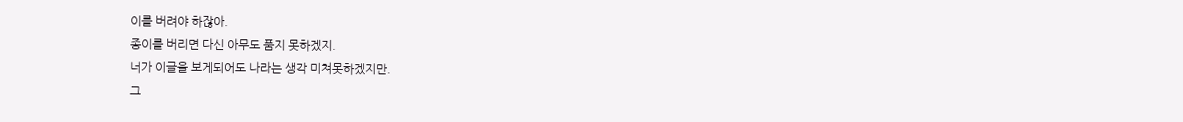이를 버려야 하잖아.
종이를 버리면 다신 아무도 품지 못하겠지.
너가 이글을 보게되어도 나라는 생각 미쳐못하겠지만.
그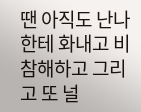땐 아직도 난나한테 화내고 비참해하고 그리고 또 널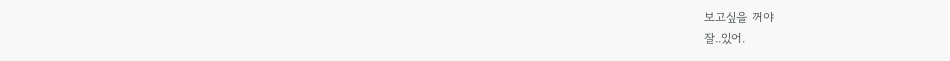보고싶을 꺼야
잘..있어.